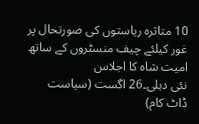10 متاثرہ ریاستوں کی صورتحال پر غور کیلئے چیف منسٹروں کے ساتھ امیت شاہ کا اجلاس
نئی دہلی۔26 اگست (سیاست ڈاٹ کام)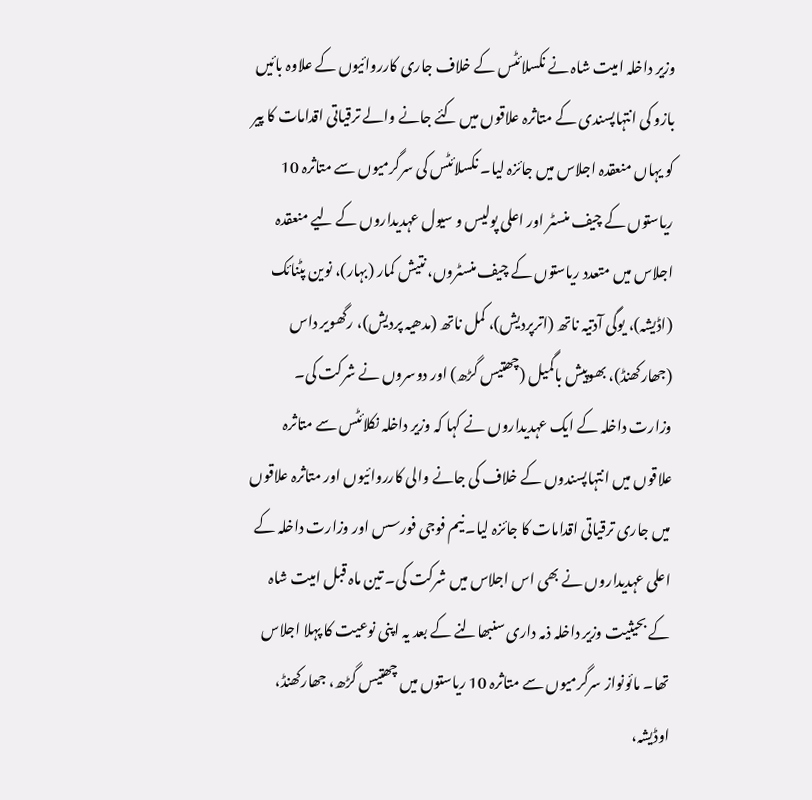وزیر داخلہ امیت شاہ نے نکسلائٹس کے خلاف جاری کارروائیوں کے علاوہ بائیں بازو کی انتہاپسندی کے متاثرہ علاقوں میں کئے جانے والے ترقیاتی اقدامات کا پیر کو یہاں منعقدہ اجلاس میں جائزہ لیا۔ نکسلائٹس کی سرگرمیوں سے متاثرہ 10 ریاستوں کے چیف منسٹر اور اعلی پولیس و سیول عہدیداروں کے لیے منعقدہ اجلاس میں متعدد ریاستوں کے چیف منسٹروں، نتیش کمار (بہار)، نوین پٹنائک (اڈیشہ)، یوگی آدتیہ ناتھ (اترپردیش)، کمل ناتھ (مدھیہ پردیش)، رگھویر داس (جھارکھنڈ)، بھوپیش باگمیل (چھتیس گڑھ) اور دوسروں نے شرکت کی۔ وزارت داخلہ کے ایک عہدیداروں نے کہا کہ وزیر داخلہ نکلائٹس سے متاثرہ علاقوں میں انتہاپسندوں کے خلاف کی جانے والی کارروائیوں اور متاثرہ علاقوں میں جاری ترقیاتی اقدامات کا جائزہ لیا۔ نیم فوجی فورسس اور وزارت داخلہ کے اعلی عہدیداروں نے بھی اس اجلاس میں شرکت کی۔ تین ماہ قبل امیت شاہ کے بحیثیت وزیر داخلہ ذمہ داری سنبھالنے کے بعد یہ اپنی نوعیت کا پہلا اجلاس تھا۔ مائونواز سرگرمیوں سے متاثرہ 10 ریاستوں میں چھتیس گڑھ، جھارکھنڈ، اوڈیشہ،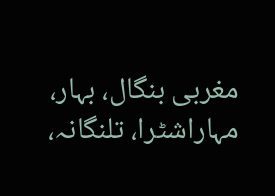مغربی بنگال، بہار، مہاراشٹرا، تلنگانہ،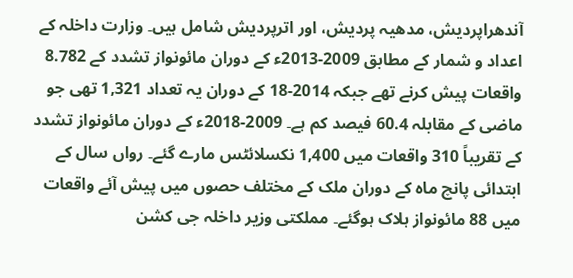آندھراپردیش، مدھیہ پردیش، اور اترپردیش شامل ہیں۔ وزارت داخلہ کے اعداد و شمار کے مطابق 2009-2013ء کے دوران مائونواز تشدد کے 8.782 واقعات پیش کرنے تھے جبکہ 2014-18 کے دوران یہ تعداد 1,321 تھی جو ماضی کے مقابلہ 60.4 فیصد کم ہے۔ 2009-2018ء کے دوران مائونواز تشدد کے تقریباً 310 واقعات میں 1,400 نکسلائٹس مارے گئے۔ رواں سال کے ابتدائی پانچ ماہ کے دوران ملک کے مختلف حصوں میں پیش آئے واقعات میں 88 مائونواز ہلاک ہوگئے۔ مملکتی وزیر داخلہ جی کشن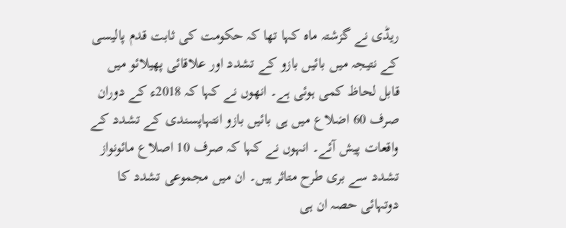ریڈی نے گزشتہ ماہ کہا تھا کہ حکومت کی ثابت قدم پالیسی کے نتیجہ میں بائیں بازو کے تشدد اور علاقائی پھیلائو میں قابل لحاظ کمی ہوئی ہے۔ انھوں نے کہا کہ 2018ء کے دوران صرف 60 اضلاع میں ہی بائیں بازو انتہاپسندی کے تشدد کے واقعات پیش آئے۔ انہوں نے کہا کہ صرف 10 اصلاع مائونواز تشدد سے بری طرح متاثر ہیں۔ ان میں مجموعی تشدد کا دوتہائی حصہ ان ہی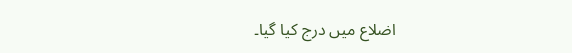اضلاع میں درج کیا گیا۔